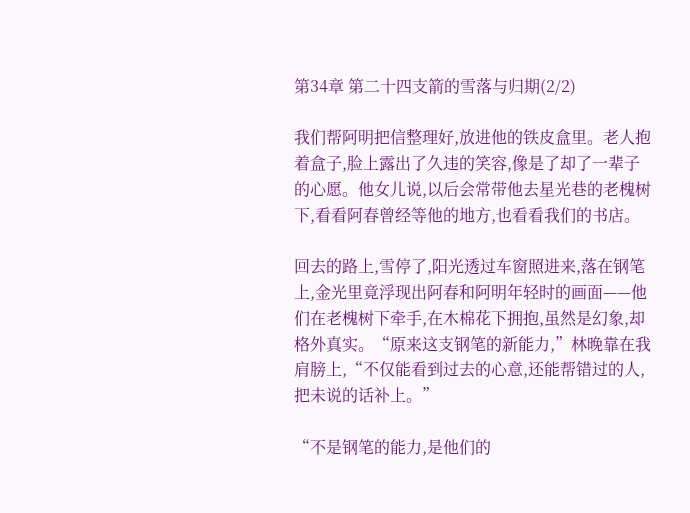第34章 第二十四支箭的雪落与归期(2/2)

我们帮阿明把信整理好,放进他的铁皮盒里。老人抱着盒子,脸上露出了久违的笑容,像是了却了一辈子的心愿。他女儿说,以后会常带他去星光巷的老槐树下,看看阿春曾经等他的地方,也看看我们的书店。

回去的路上,雪停了,阳光透过车窗照进来,落在钢笔上,金光里竟浮现出阿春和阿明年轻时的画面——他们在老槐树下牵手,在木棉花下拥抱,虽然是幻象,却格外真实。“原来这支钢笔的新能力,”林晚靠在我肩膀上,“不仅能看到过去的心意,还能帮错过的人,把未说的话补上。”

“不是钢笔的能力,是他们的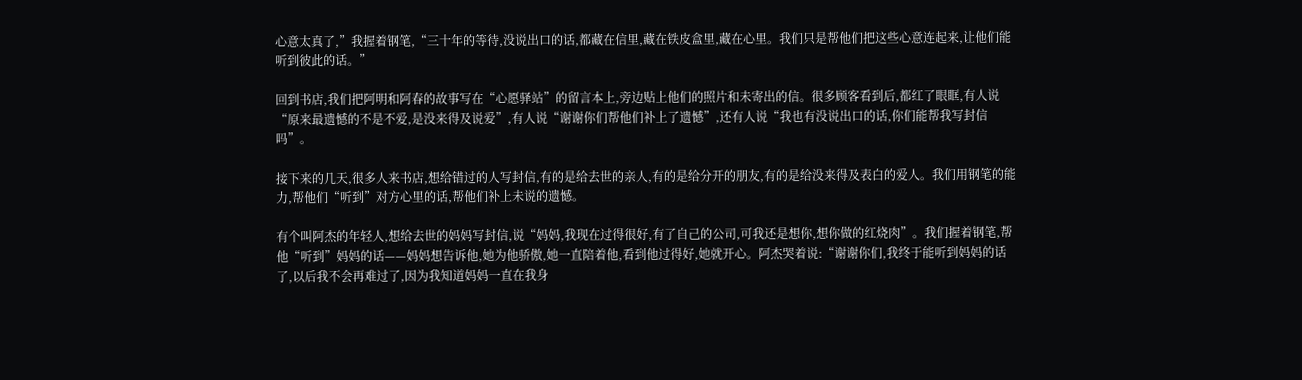心意太真了,”我握着钢笔,“三十年的等待,没说出口的话,都藏在信里,藏在铁皮盒里,藏在心里。我们只是帮他们把这些心意连起来,让他们能听到彼此的话。”

回到书店,我们把阿明和阿春的故事写在“心愿驿站”的留言本上,旁边贴上他们的照片和未寄出的信。很多顾客看到后,都红了眼眶,有人说“原来最遗憾的不是不爱,是没来得及说爱”,有人说“谢谢你们帮他们补上了遗憾”,还有人说“我也有没说出口的话,你们能帮我写封信吗”。

接下来的几天,很多人来书店,想给错过的人写封信,有的是给去世的亲人,有的是给分开的朋友,有的是给没来得及表白的爱人。我们用钢笔的能力,帮他们“听到”对方心里的话,帮他们补上未说的遗憾。

有个叫阿杰的年轻人,想给去世的妈妈写封信,说“妈妈,我现在过得很好,有了自己的公司,可我还是想你,想你做的红烧肉”。我们握着钢笔,帮他“听到”妈妈的话——妈妈想告诉他,她为他骄傲,她一直陪着他,看到他过得好,她就开心。阿杰哭着说:“谢谢你们,我终于能听到妈妈的话了,以后我不会再难过了,因为我知道妈妈一直在我身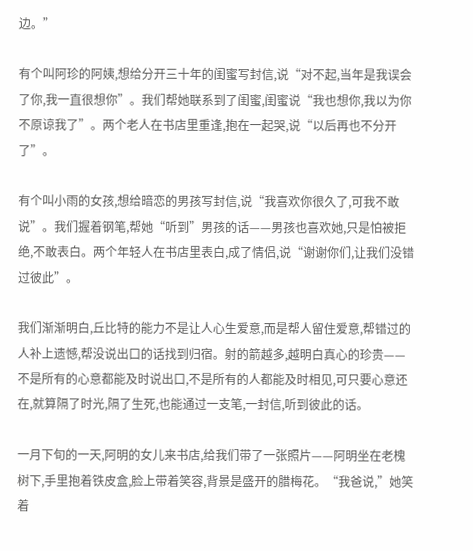边。”

有个叫阿珍的阿姨,想给分开三十年的闺蜜写封信,说“对不起,当年是我误会了你,我一直很想你”。我们帮她联系到了闺蜜,闺蜜说“我也想你,我以为你不原谅我了”。两个老人在书店里重逢,抱在一起哭,说“以后再也不分开了”。

有个叫小雨的女孩,想给暗恋的男孩写封信,说“我喜欢你很久了,可我不敢说”。我们握着钢笔,帮她“听到”男孩的话——男孩也喜欢她,只是怕被拒绝,不敢表白。两个年轻人在书店里表白,成了情侣,说“谢谢你们,让我们没错过彼此”。

我们渐渐明白,丘比特的能力不是让人心生爱意,而是帮人留住爱意,帮错过的人补上遗憾,帮没说出口的话找到归宿。射的箭越多,越明白真心的珍贵——不是所有的心意都能及时说出口,不是所有的人都能及时相见,可只要心意还在,就算隔了时光,隔了生死,也能通过一支笔,一封信,听到彼此的话。

一月下旬的一天,阿明的女儿来书店,给我们带了一张照片——阿明坐在老槐树下,手里抱着铁皮盒,脸上带着笑容,背景是盛开的腊梅花。“我爸说,”她笑着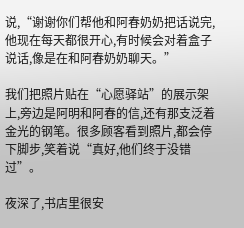说,“谢谢你们帮他和阿春奶奶把话说完,他现在每天都很开心,有时候会对着盒子说话,像是在和阿春奶奶聊天。”

我们把照片贴在“心愿驿站”的展示架上,旁边是阿明和阿春的信,还有那支泛着金光的钢笔。很多顾客看到照片,都会停下脚步,笑着说“真好,他们终于没错过”。

夜深了,书店里很安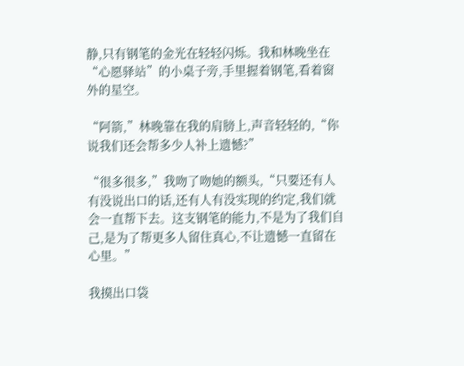静,只有钢笔的金光在轻轻闪烁。我和林晚坐在“心愿驿站”的小桌子旁,手里握着钢笔,看着窗外的星空。

“阿箭,”林晚靠在我的肩膀上,声音轻轻的,“你说我们还会帮多少人补上遗憾?”

“很多很多,”我吻了吻她的额头,“只要还有人有没说出口的话,还有人有没实现的约定,我们就会一直帮下去。这支钢笔的能力,不是为了我们自己,是为了帮更多人留住真心,不让遗憾一直留在心里。”

我摸出口袋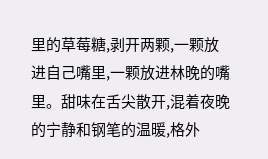里的草莓糖,剥开两颗,一颗放进自己嘴里,一颗放进林晚的嘴里。甜味在舌尖散开,混着夜晚的宁静和钢笔的温暖,格外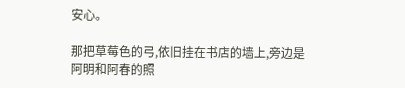安心。

那把草莓色的弓,依旧挂在书店的墙上,旁边是阿明和阿春的照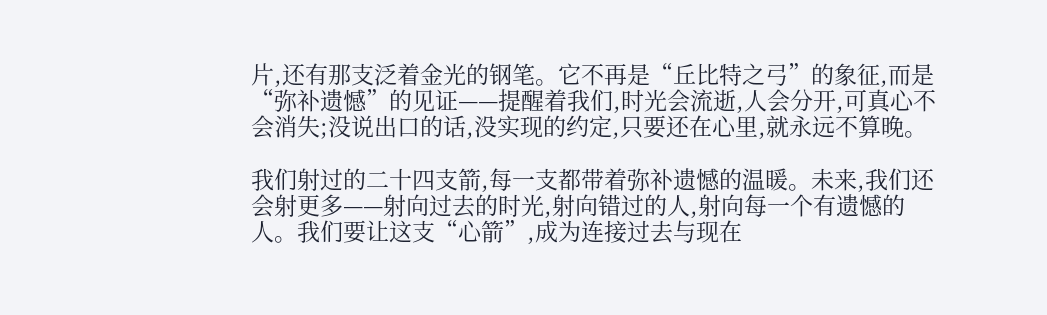片,还有那支泛着金光的钢笔。它不再是“丘比特之弓”的象征,而是“弥补遗憾”的见证——提醒着我们,时光会流逝,人会分开,可真心不会消失;没说出口的话,没实现的约定,只要还在心里,就永远不算晚。

我们射过的二十四支箭,每一支都带着弥补遗憾的温暖。未来,我们还会射更多——射向过去的时光,射向错过的人,射向每一个有遗憾的人。我们要让这支“心箭”,成为连接过去与现在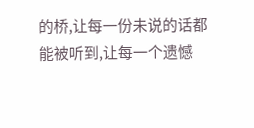的桥,让每一份未说的话都能被听到,让每一个遗憾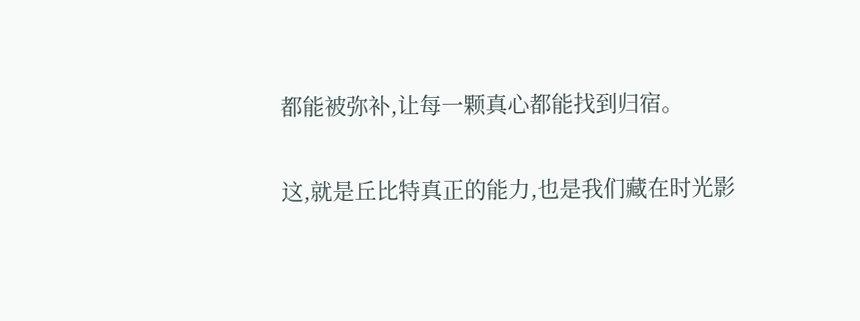都能被弥补,让每一颗真心都能找到归宿。

这,就是丘比特真正的能力,也是我们藏在时光影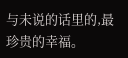与未说的话里的,最珍贵的幸福。